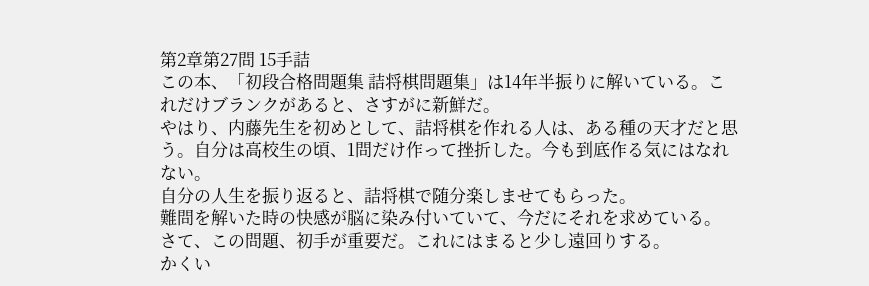第2章第27問 15手詰
この本、「初段合格問題集 詰将棋問題集」は14年半振りに解いている。これだけブランクがあると、さすがに新鮮だ。
やはり、内藤先生を初めとして、詰将棋を作れる人は、ある種の天才だと思う。自分は高校生の頃、1問だけ作って挫折した。今も到底作る気にはなれない。
自分の人生を振り返ると、詰将棋で随分楽しませてもらった。
難問を解いた時の快感が脳に染み付いていて、今だにそれを求めている。
さて、この問題、初手が重要だ。これにはまると少し遠回りする。
かくい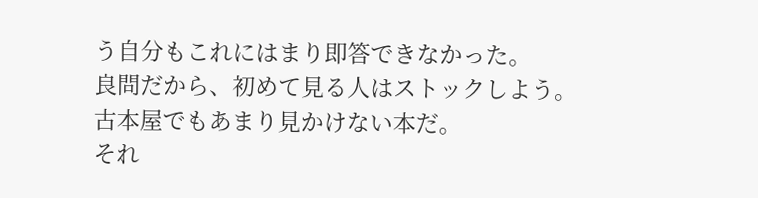う自分もこれにはまり即答できなかった。
良問だから、初めて見る人はストックしよう。
古本屋でもあまり見かけない本だ。
それ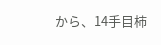から、14手目柿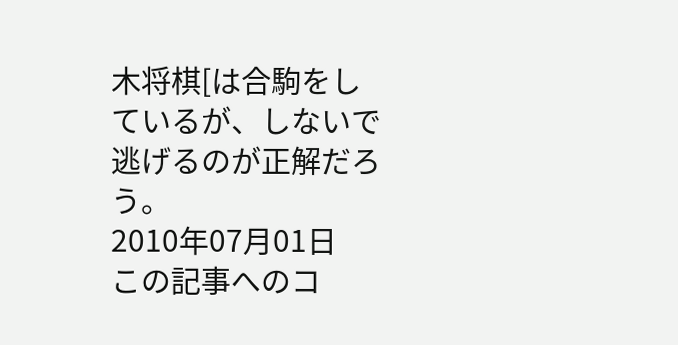木将棋[は合駒をしているが、しないで逃げるのが正解だろう。
2010年07月01日
この記事へのコ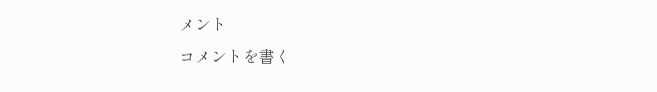メント
コメントを書く